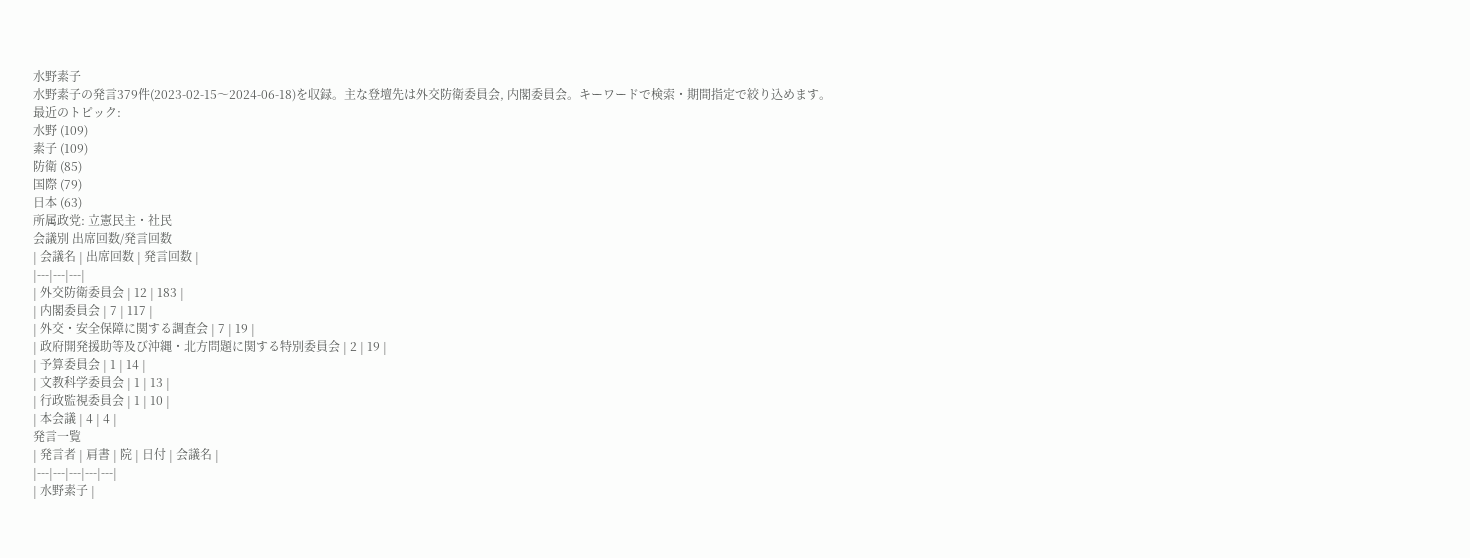水野素子
水野素子の発言379件(2023-02-15〜2024-06-18)を収録。主な登壇先は外交防衛委員会, 内閣委員会。キーワードで検索・期間指定で絞り込めます。
最近のトピック:
水野 (109)
素子 (109)
防衛 (85)
国際 (79)
日本 (63)
所属政党: 立憲民主・社民
会議別 出席回数/発言回数
| 会議名 | 出席回数 | 発言回数 |
|---|---|---|
| 外交防衛委員会 | 12 | 183 |
| 内閣委員会 | 7 | 117 |
| 外交・安全保障に関する調査会 | 7 | 19 |
| 政府開発援助等及び沖縄・北方問題に関する特別委員会 | 2 | 19 |
| 予算委員会 | 1 | 14 |
| 文教科学委員会 | 1 | 13 |
| 行政監視委員会 | 1 | 10 |
| 本会議 | 4 | 4 |
発言一覧
| 発言者 | 肩書 | 院 | 日付 | 会議名 |
|---|---|---|---|---|
| 水野素子 |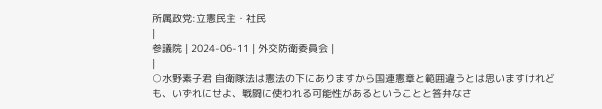所属政党:立憲民主・社民
|
参議院 | 2024-06-11 | 外交防衛委員会 |
|
○水野素子君 自衛隊法は憲法の下にありますから国連憲章と範囲違うとは思いますけれども、いずれにせよ、戦闘に使われる可能性があるということと答弁なさ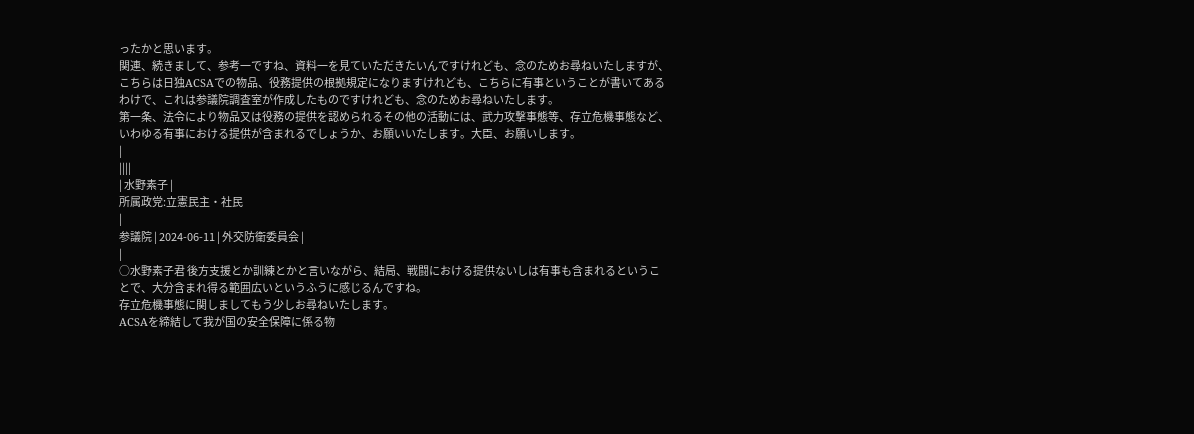ったかと思います。
関連、続きまして、参考一ですね、資料一を見ていただきたいんですけれども、念のためお尋ねいたしますが、こちらは日独ACSAでの物品、役務提供の根拠規定になりますけれども、こちらに有事ということが書いてあるわけで、これは参議院調査室が作成したものですけれども、念のためお尋ねいたします。
第一条、法令により物品又は役務の提供を認められるその他の活動には、武力攻撃事態等、存立危機事態など、いわゆる有事における提供が含まれるでしょうか、お願いいたします。大臣、お願いします。
|
||||
| 水野素子 |
所属政党:立憲民主・社民
|
参議院 | 2024-06-11 | 外交防衛委員会 |
|
○水野素子君 後方支援とか訓練とかと言いながら、結局、戦闘における提供ないしは有事も含まれるということで、大分含まれ得る範囲広いというふうに感じるんですね。
存立危機事態に関しましてもう少しお尋ねいたします。
ACSAを締結して我が国の安全保障に係る物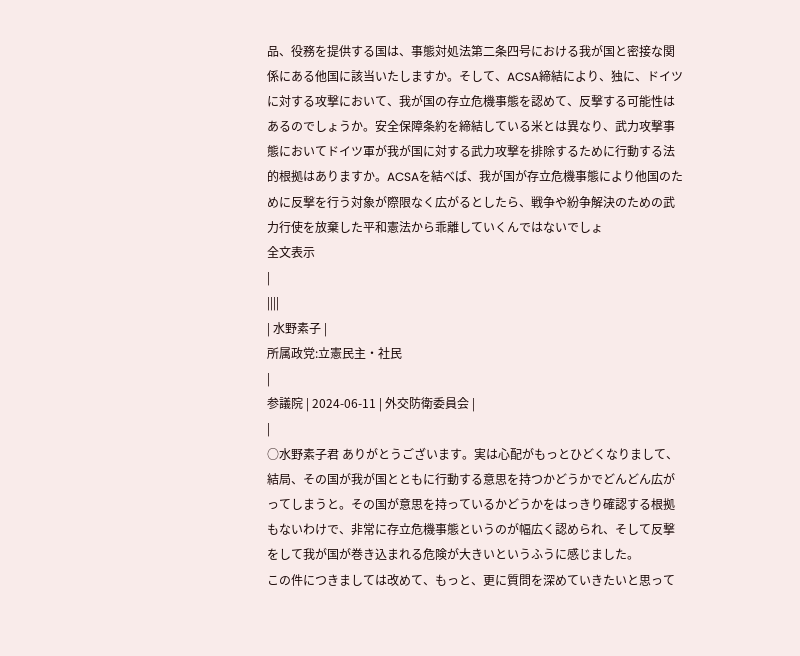品、役務を提供する国は、事態対処法第二条四号における我が国と密接な関係にある他国に該当いたしますか。そして、ACSA締結により、独に、ドイツに対する攻撃において、我が国の存立危機事態を認めて、反撃する可能性はあるのでしょうか。安全保障条約を締結している米とは異なり、武力攻撃事態においてドイツ軍が我が国に対する武力攻撃を排除するために行動する法的根拠はありますか。ACSAを結べば、我が国が存立危機事態により他国のために反撃を行う対象が際限なく広がるとしたら、戦争や紛争解決のための武力行使を放棄した平和憲法から乖離していくんではないでしょ
全文表示
|
||||
| 水野素子 |
所属政党:立憲民主・社民
|
参議院 | 2024-06-11 | 外交防衛委員会 |
|
○水野素子君 ありがとうございます。実は心配がもっとひどくなりまして、結局、その国が我が国とともに行動する意思を持つかどうかでどんどん広がってしまうと。その国が意思を持っているかどうかをはっきり確認する根拠もないわけで、非常に存立危機事態というのが幅広く認められ、そして反撃をして我が国が巻き込まれる危険が大きいというふうに感じました。
この件につきましては改めて、もっと、更に質問を深めていきたいと思って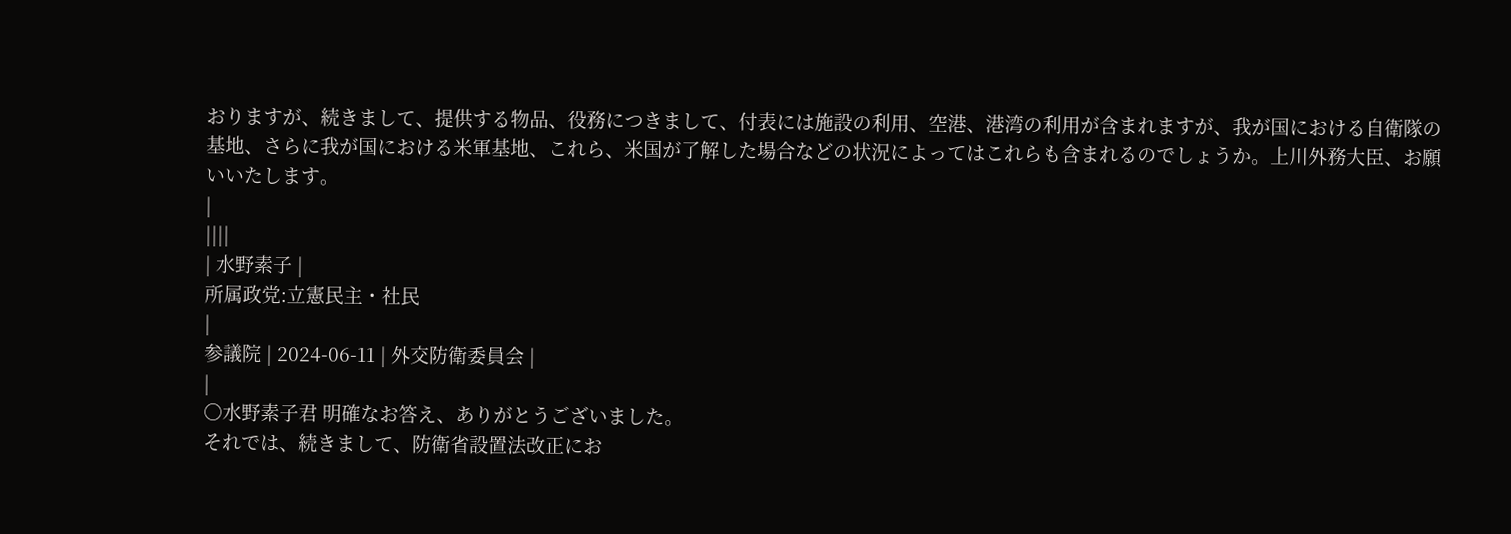おりますが、続きまして、提供する物品、役務につきまして、付表には施設の利用、空港、港湾の利用が含まれますが、我が国における自衛隊の基地、さらに我が国における米軍基地、これら、米国が了解した場合などの状況によってはこれらも含まれるのでしょうか。上川外務大臣、お願いいたします。
|
||||
| 水野素子 |
所属政党:立憲民主・社民
|
参議院 | 2024-06-11 | 外交防衛委員会 |
|
○水野素子君 明確なお答え、ありがとうございました。
それでは、続きまして、防衛省設置法改正にお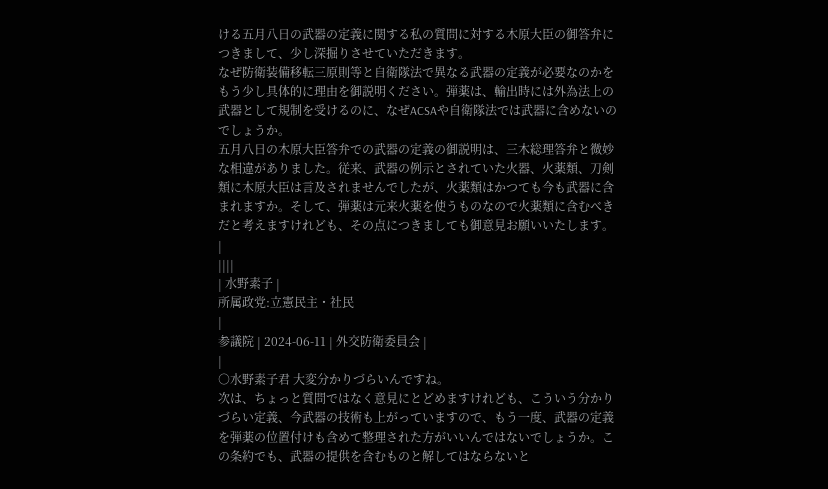ける五月八日の武器の定義に関する私の質問に対する木原大臣の御答弁につきまして、少し深掘りさせていただきます。
なぜ防衛装備移転三原則等と自衛隊法で異なる武器の定義が必要なのかをもう少し具体的に理由を御説明ください。弾薬は、輸出時には外為法上の武器として規制を受けるのに、なぜACSAや自衛隊法では武器に含めないのでしょうか。
五月八日の木原大臣答弁での武器の定義の御説明は、三木総理答弁と微妙な相違がありました。従来、武器の例示とされていた火器、火薬類、刀剣類に木原大臣は言及されませんでしたが、火薬類はかつても今も武器に含まれますか。そして、弾薬は元来火薬を使うものなので火薬類に含むべきだと考えますけれども、その点につきましても御意見お願いいたします。
|
||||
| 水野素子 |
所属政党:立憲民主・社民
|
参議院 | 2024-06-11 | 外交防衛委員会 |
|
○水野素子君 大変分かりづらいんですね。
次は、ちょっと質問ではなく意見にとどめますけれども、こういう分かりづらい定義、今武器の技術も上がっていますので、もう一度、武器の定義を弾薬の位置付けも含めて整理された方がいいんではないでしょうか。この条約でも、武器の提供を含むものと解してはならないと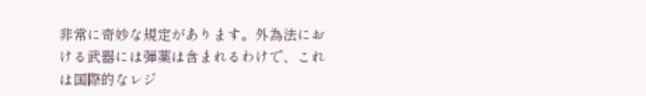非常に奇妙な規定があります。外為法における武器には弾薬は含まれるわけで、これは国際的なレジ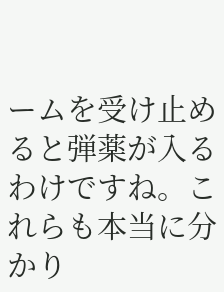ームを受け止めると弾薬が入るわけですね。これらも本当に分かり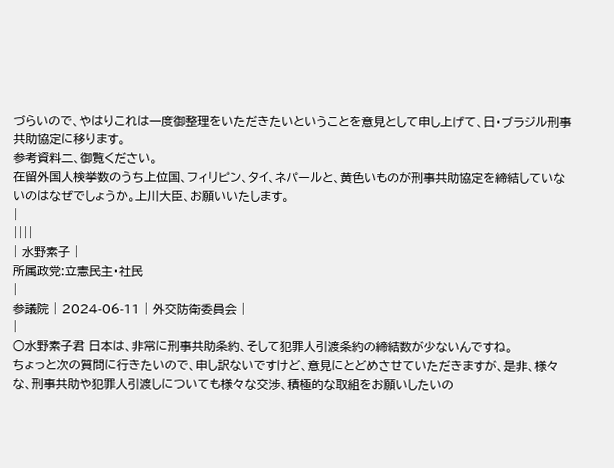づらいので、やはりこれは一度御整理をいただきたいということを意見として申し上げて、日・ブラジル刑事共助協定に移ります。
参考資料二、御覧ください。
在留外国人検挙数のうち上位国、フィリピン、タイ、ネパールと、黄色いものが刑事共助協定を締結していないのはなぜでしょうか。上川大臣、お願いいたします。
|
||||
| 水野素子 |
所属政党:立憲民主・社民
|
参議院 | 2024-06-11 | 外交防衛委員会 |
|
○水野素子君 日本は、非常に刑事共助条約、そして犯罪人引渡条約の締結数が少ないんですね。
ちょっと次の質問に行きたいので、申し訳ないですけど、意見にとどめさせていただきますが、是非、様々な、刑事共助や犯罪人引渡しについても様々な交渉、積極的な取組をお願いしたいの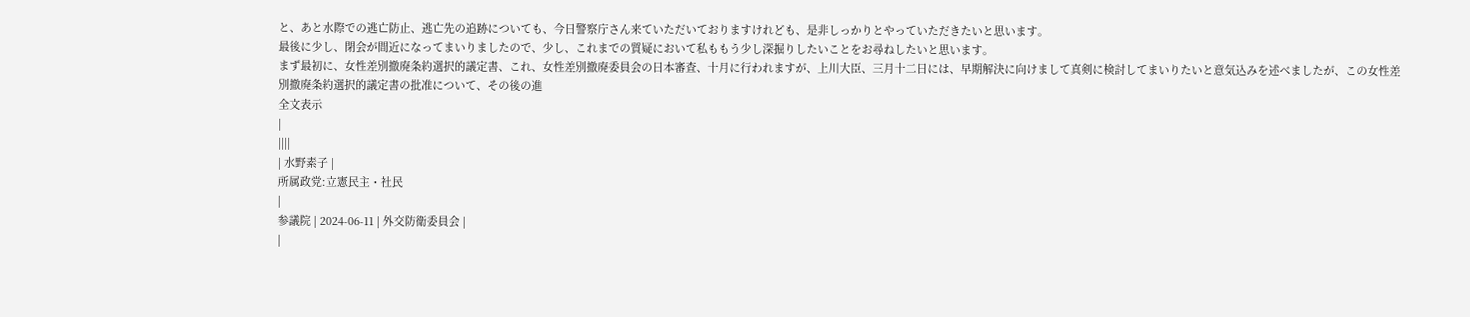と、あと水際での逃亡防止、逃亡先の追跡についても、今日警察庁さん来ていただいておりますけれども、是非しっかりとやっていただきたいと思います。
最後に少し、閉会が間近になってまいりましたので、少し、これまでの質疑において私ももう少し深掘りしたいことをお尋ねしたいと思います。
まず最初に、女性差別撤廃条約選択的議定書、これ、女性差別撤廃委員会の日本審査、十月に行われますが、上川大臣、三月十二日には、早期解決に向けまして真剣に検討してまいりたいと意気込みを述べましたが、この女性差別撤廃条約選択的議定書の批准について、その後の進
全文表示
|
||||
| 水野素子 |
所属政党:立憲民主・社民
|
参議院 | 2024-06-11 | 外交防衛委員会 |
|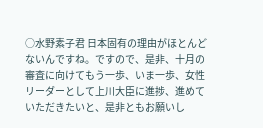○水野素子君 日本固有の理由がほとんどないんですね。ですので、是非、十月の審査に向けてもう一歩、いま一歩、女性リーダーとして上川大臣に進捗、進めていただきたいと、是非ともお願いし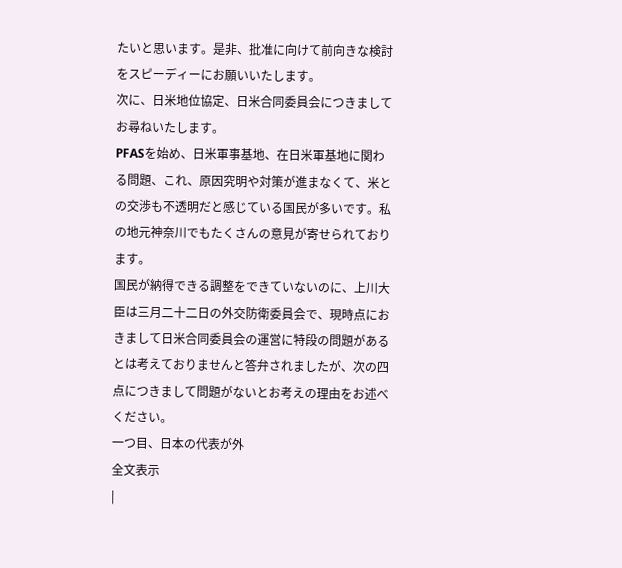たいと思います。是非、批准に向けて前向きな検討をスピーディーにお願いいたします。
次に、日米地位協定、日米合同委員会につきましてお尋ねいたします。
PFASを始め、日米軍事基地、在日米軍基地に関わる問題、これ、原因究明や対策が進まなくて、米との交渉も不透明だと感じている国民が多いです。私の地元神奈川でもたくさんの意見が寄せられております。
国民が納得できる調整をできていないのに、上川大臣は三月二十二日の外交防衛委員会で、現時点におきまして日米合同委員会の運営に特段の問題があるとは考えておりませんと答弁されましたが、次の四点につきまして問題がないとお考えの理由をお述べください。
一つ目、日本の代表が外
全文表示
|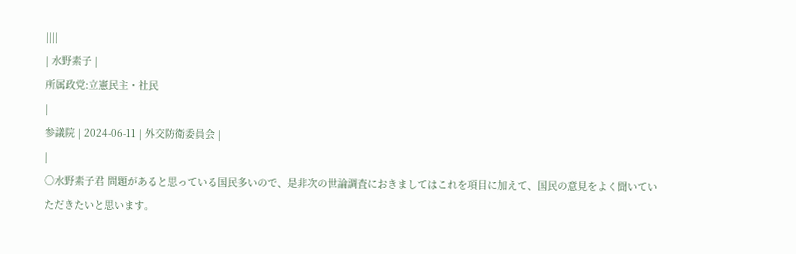||||
| 水野素子 |
所属政党:立憲民主・社民
|
参議院 | 2024-06-11 | 外交防衛委員会 |
|
○水野素子君 問題があると思っている国民多いので、是非次の世論調査におきましてはこれを項目に加えて、国民の意見をよく聞いていただきたいと思います。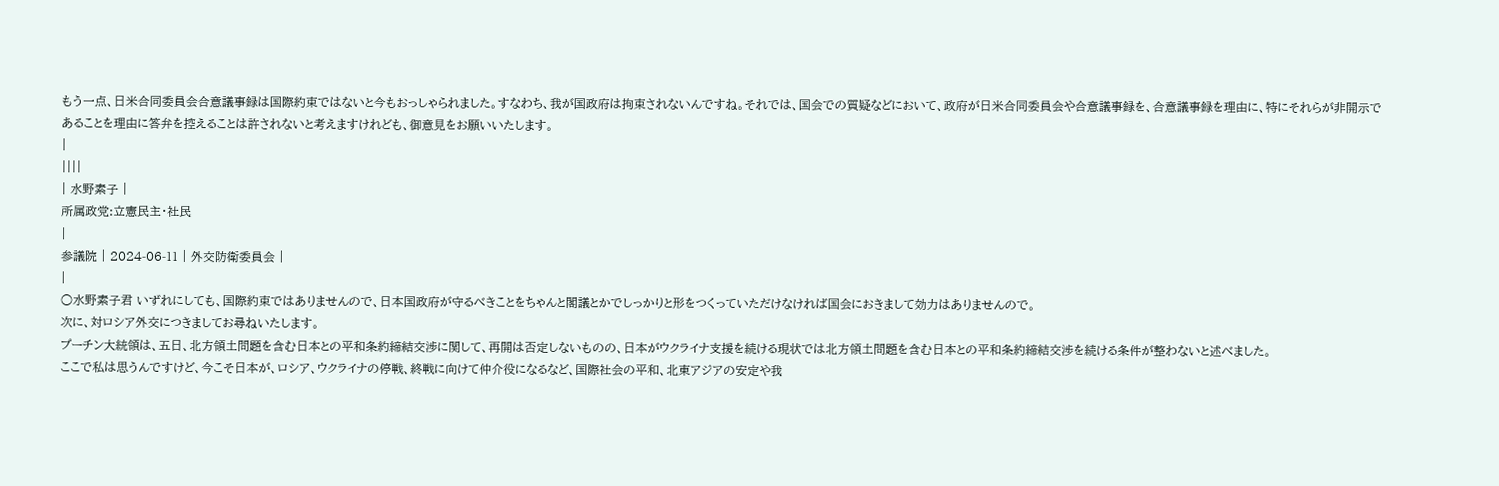もう一点、日米合同委員会合意議事録は国際約束ではないと今もおっしゃられました。すなわち、我が国政府は拘束されないんですね。それでは、国会での質疑などにおいて、政府が日米合同委員会や合意議事録を、合意議事録を理由に、特にそれらが非開示であることを理由に答弁を控えることは許されないと考えますけれども、御意見をお願いいたします。
|
||||
| 水野素子 |
所属政党:立憲民主・社民
|
参議院 | 2024-06-11 | 外交防衛委員会 |
|
○水野素子君 いずれにしても、国際約束ではありませんので、日本国政府が守るべきことをちゃんと閣議とかでしっかりと形をつくっていただけなければ国会におきまして効力はありませんので。
次に、対ロシア外交につきましてお尋ねいたします。
プーチン大統領は、五日、北方領土問題を含む日本との平和条約締結交渉に関して、再開は否定しないものの、日本がウクライナ支援を続ける現状では北方領土問題を含む日本との平和条約締結交渉を続ける条件が整わないと述べました。
ここで私は思うんですけど、今こそ日本が、ロシア、ウクライナの停戦、終戦に向けて仲介役になるなど、国際社会の平和、北東アジアの安定や我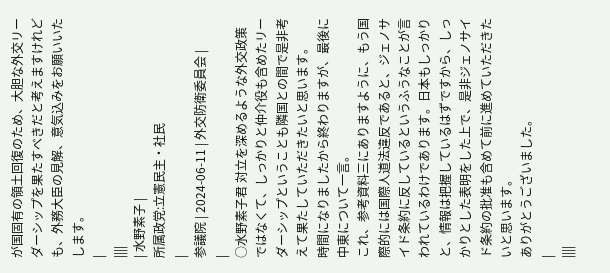が国固有の領土回復のため、大胆な外交リーダーシップを果たすべきだと考えますけれども、外務大臣の見解、意気込みをお願いいたします。
|
||||
| 水野素子 |
所属政党:立憲民主・社民
|
参議院 | 2024-06-11 | 外交防衛委員会 |
|
○水野素子君 対立を深めるような外交政策ではなくて、しっかりと仲介役も含めたリーダーシップということも隣国との間で是非考えて果たしていただきたいと思います。
時間になりましたから終わりますが、最後に中東について一言。
これ、参考資料三にありますように、もう国際的には国際人道法違反であると、ジェノサイド条約に反しているというふうなことが言われているわけであります。日本もしっかりと、情報は把握しているはずですから、しっかりとした表明をした上で、是非ジェノサイド条約の批准も含めて前に進めていただきたいと思います。
ありがとうございました。
|
||||